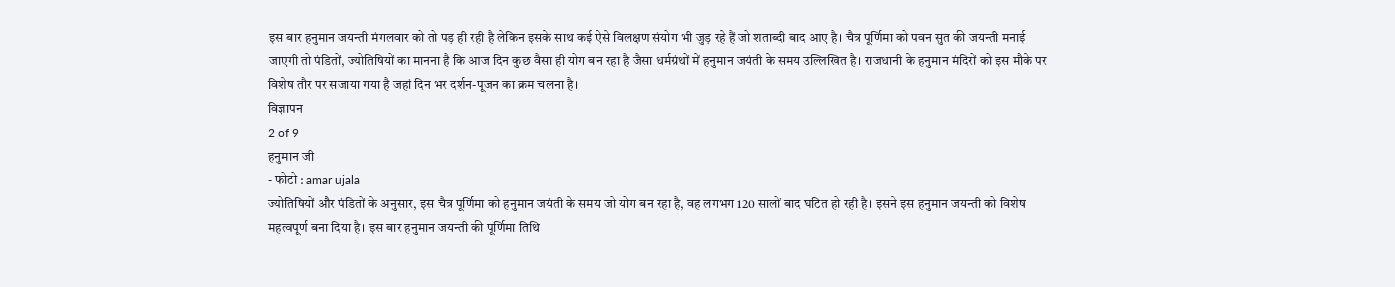इस बार हनुमान जयन्ती मंगलवार को तो पड़ ही रही है लेकिन इसके साथ कई ऐसे विलक्षण संयोग भी जुड़ रहे हैं जो शताब्दी बाद आए है। चैत्र पूर्णिमा को पवन सुत की जयन्ती मनाई जाएगी तो पंडितों, ज्योतिषियों का मानना है कि आज दिन कुछ वैसा ही योग बन रहा है जैसा धर्मग्रंथों में हनुमान जयंती के समय उल्लिखित है। राजधानी के हनुमान मंदिरों को इस मौके पर विशेष तौर पर सजाया गया है जहां दिन भर दर्शन-पूजन का क्रम चलना है।
विज्ञापन
2 of 9
हनुमान जी
- फोटो : amar ujala
ज्योतिषियों और पंडितों के अनुसार, इस चैत्र पूर्णिमा को हनुमान जयंती के समय जो योग बन रहा है, वह लगभग 120 सालों बाद घटित हो रही है। इसने इस हनुमान जयन्ती को विशेष महत्वपूर्ण बना दिया है। इस बार हनुमान जयन्ती की पूर्णिमा तिथि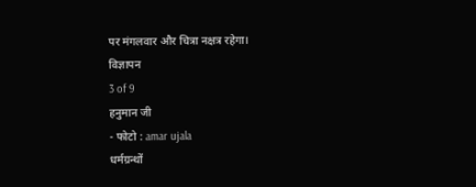पर मंगलवार और चित्रा नक्षत्र रहेगा।
विज्ञापन
3 of 9
हनुमान जी
- फोटो : amar ujala
धर्मग्रन्थों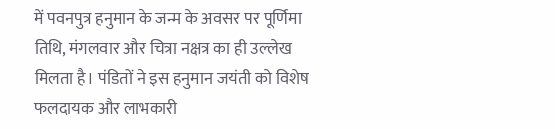में पवनपुत्र हनुमान के जन्म के अवसर पर पूर्णिमा तिथि, मंगलवार और चित्रा नक्षत्र का ही उल्लेख मिलता है। पंडितों ने इस हनुमान जयंती को विशेष फलदायक और लाभकारी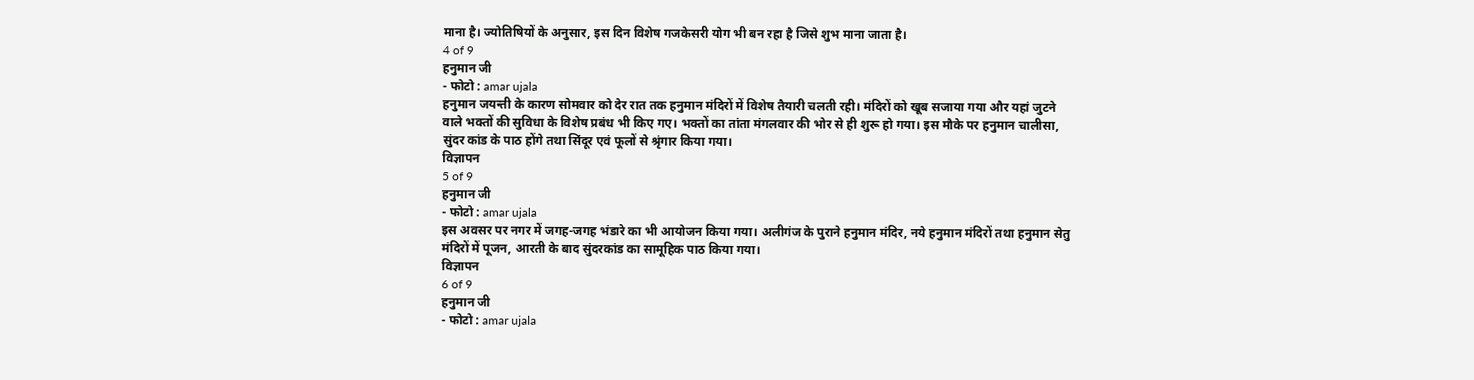माना है। ज्योतिषियों के अनुसार, इस दिन विशेष गजकेसरी योग भी बन रहा है जिसे शुभ माना जाता है।
4 of 9
हनुमान जी
- फोटो : amar ujala
हनुमान जयन्ती के कारण सोमवार को देर रात तक हनुमान मंदिरों में विशेष तैयारी चलती रही। मंदिरों को खूब सजाया गया और यहां जुटने वाले भक्तों की सुविधा के विशेष प्रबंध भी किए गए। भक्तों का तांता मंगलवार की भोर से ही शुरू हो गया। इस मौके पर हनुमान चालीसा, सुंदर कांड के पाठ होंगे तथा सिंदूर एवं फूलों से श्रृंगार किया गया।
विज्ञापन
5 of 9
हनुमान जी
- फोटो : amar ujala
इस अवसर पर नगर में जगह-जगह भंडारे का भी आयोजन किया गया। अलीगंज के पुराने हनुमान मंदिर, नये हनुमान मंदिरों तथा हनुमान सेतु मंदिरों में पूजन, आरती के बाद सुंदरकांड का सामूहिक पाठ किया गया।
विज्ञापन
6 of 9
हनुमान जी
- फोटो : amar ujala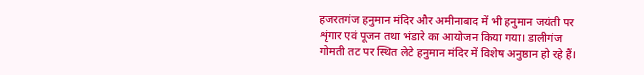हजरतगंज हनुमान मंदिर और अमीनाबाद में भी हनुमान जयंती पर शृंगार एवं पूजन तथा भंडारे का आयोजन किया गया। डालीगंज गोमती तट पर स्थित लेटे हनुमान मंदिर में विशेष अनुष्ठान हो रहे हैं।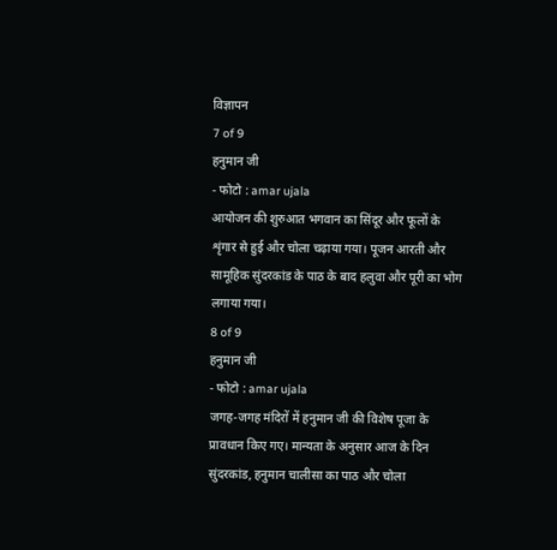विज्ञापन
7 of 9
हनुमान जी
- फोटो : amar ujala
आयोजन की शुरुआत भगवान का सिंदूर और फूलों के शृंगार से हुई और चोला चढ़ाया गया। पूजन आरती और सामूहिक सुंदरकांड के पाठ के बाद हलुवा और पूरी का भोग लगाया गया।
8 of 9
हनुमान जी
- फोटो : amar ujala
जगह-जगह मंदिरों में हनुमान जी की विशेष पूजा के प्रावधान किए गए। मान्यता के अनुसार आज के दिन सुंदरकांड, हनुमान चालीसा का पाठ और चोला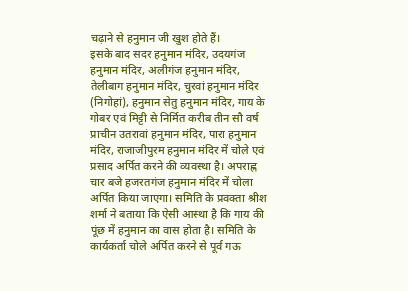चढ़ाने से हनुमान जी खुश होते हैं।
इसके बाद सदर हनुमान मंदिर, उदयगंज हनुमान मंदिर, अलीगंज हनुमान मंदिर, तेलीबाग हनुमान मंदिर, चुरवां हनुमान मंदिर (निगोहां), हनुमान सेतु हनुमान मंदिर, गाय के गोबर एवं मिट्टी से निर्मित करीब तीन सौ वर्ष प्राचीन उतरावां हनुमान मंदिर, पारा हनुमान मंदिर, राजाजीपुरम हनुमान मंदिर में चोले एवं प्रसाद अर्पित करने की व्यवस्था है। अपराह्न चार बजे हजरतगंज हनुमान मंदिर में चोला अर्पित किया जाएगा। समिति के प्रवक्ता श्रीश शर्मा ने बताया कि ऐसी आस्था है कि गाय की पूंछ में हनुमान का वास होता है। समिति के कार्यकर्ता चोले अर्पित करने से पूर्व गऊ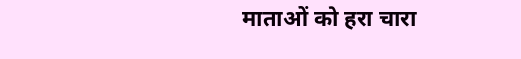माताओं को हरा चारा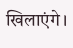खिलाएंगे।